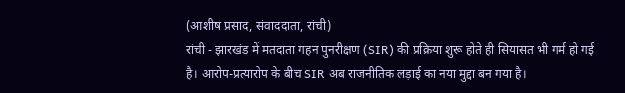(आशीष प्रसाद, संवाददाता, रांची)
रांची - झारखंड में मतदाता गहन पुनरीक्षण (SIR) की प्रक्रिया शुरू होते ही सियासत भी गर्म हो गई है। आरोप-प्रत्यारोप के बीच SIR अब राजनीतिक लड़ाई का नया मुद्दा बन गया है।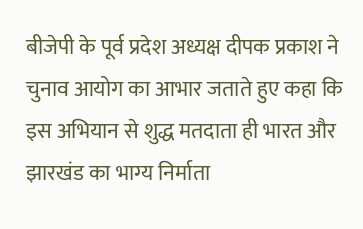बीजेपी के पूर्व प्रदेश अध्यक्ष दीपक प्रकाश ने चुनाव आयोग का आभार जताते हुए कहा कि इस अभियान से शुद्ध मतदाता ही भारत और झारखंड का भाग्य निर्माता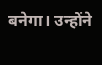बनेगा। उन्होंने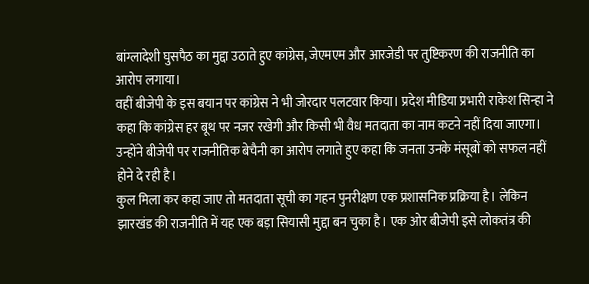बांग्लादेशी घुसपैठ का मुद्दा उठाते हुए कांग्रेस, जेएमएम और आरजेडी पर तुष्टिकरण की राजनीति का आरोप लगाया।
वहीं बीजेपी के इस बयान पर कांग्रेस ने भी जोरदार पलटवार किया। प्रदेश मीडिया प्रभारी राकेश सिन्हा ने कहा कि कांग्रेस हर बूथ पर नजर रखेगी और किसी भी वैध मतदाता का नाम कटने नहीं दिया जाएगा। उन्होंने बीजेपी पर राजनीतिक बेचैनी का आरोप लगाते हुए कहा कि जनता उनके मंसूबों को सफल नहीं होने दे रही है।
कुल मिला कर कहा जाए तो मतदाता सूची का गहन पुनरीक्षण एक प्रशासनिक प्रक्रिया है। लेकिन झारखंड की राजनीति में यह एक बड़ा सियासी मुद्दा बन चुका है। एक ओर बीजेपी इसे लोकतंत्र की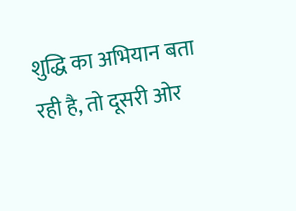शुद्धि का अभियान बता रही है, तो दूसरी ओर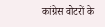कांग्रेस वोटरों के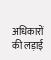अधिकारों की लड़ाई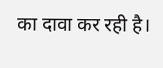का दावा कर रही है।